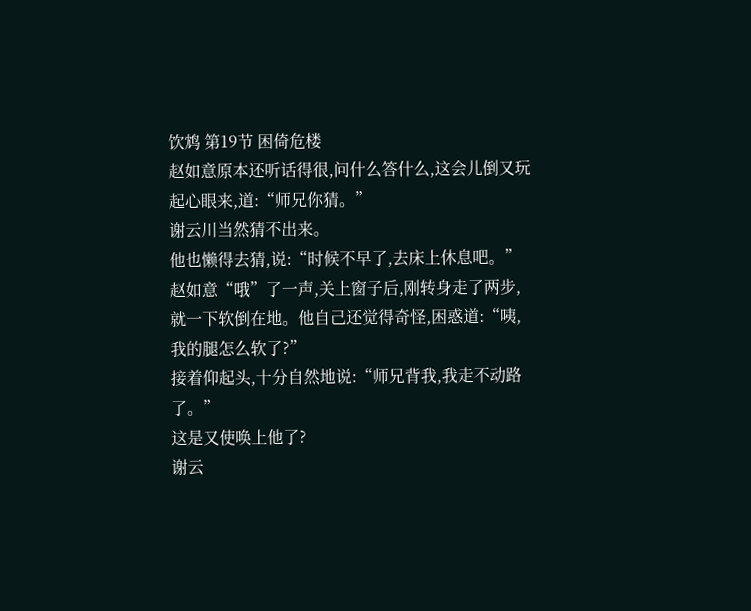饮鸩 第19节 困倚危楼
赵如意原本还听话得很,问什么答什么,这会儿倒又玩起心眼来,道:“师兄你猜。”
谢云川当然猜不出来。
他也懒得去猜,说:“时候不早了,去床上休息吧。”
赵如意“哦”了一声,关上窗子后,刚转身走了两步,就一下软倒在地。他自己还觉得奇怪,困惑道:“咦,我的腿怎么软了?”
接着仰起头,十分自然地说:“师兄背我,我走不动路了。”
这是又使唤上他了?
谢云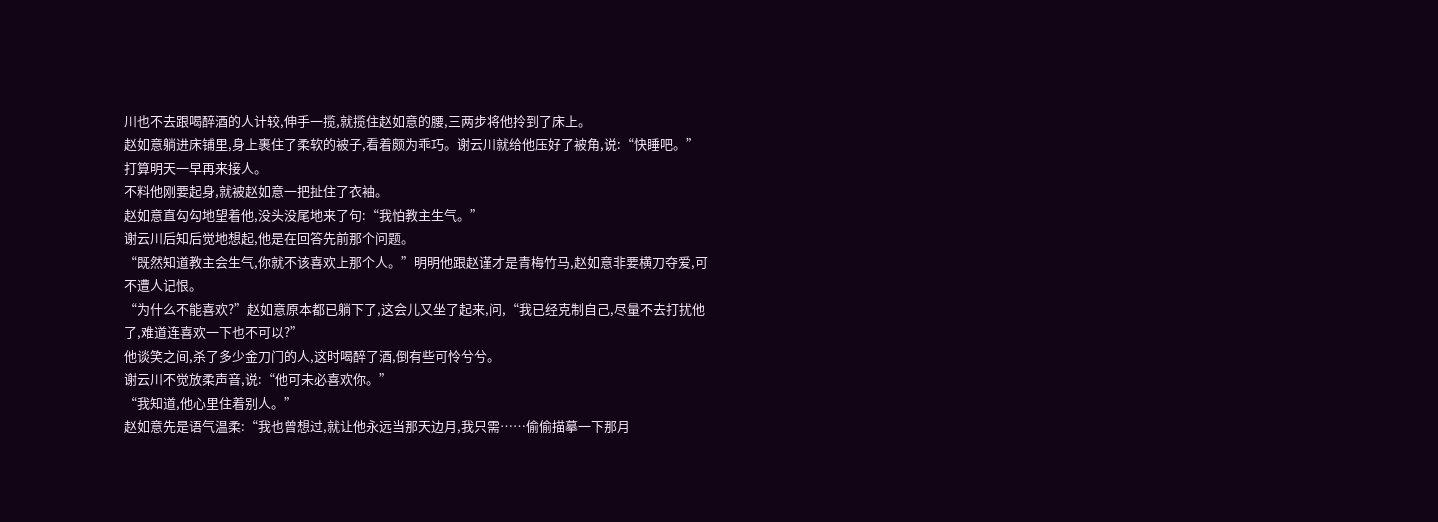川也不去跟喝醉酒的人计较,伸手一揽,就揽住赵如意的腰,三两步将他拎到了床上。
赵如意躺进床铺里,身上裹住了柔软的被子,看着颇为乖巧。谢云川就给他压好了被角,说:“快睡吧。”
打算明天一早再来接人。
不料他刚要起身,就被赵如意一把扯住了衣袖。
赵如意直勾勾地望着他,没头没尾地来了句:“我怕教主生气。”
谢云川后知后觉地想起,他是在回答先前那个问题。
“既然知道教主会生气,你就不该喜欢上那个人。”明明他跟赵谨才是青梅竹马,赵如意非要横刀夺爱,可不遭人记恨。
“为什么不能喜欢?”赵如意原本都已躺下了,这会儿又坐了起来,问,“我已经克制自己,尽量不去打扰他了,难道连喜欢一下也不可以?”
他谈笑之间,杀了多少金刀门的人,这时喝醉了酒,倒有些可怜兮兮。
谢云川不觉放柔声音,说:“他可未必喜欢你。”
“我知道,他心里住着别人。”
赵如意先是语气温柔:“我也曾想过,就让他永远当那天边月,我只需……偷偷描摹一下那月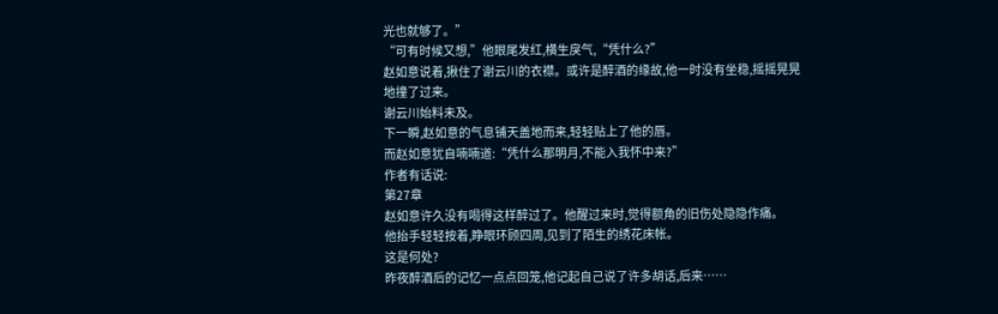光也就够了。”
“可有时候又想,”他眼尾发红,横生戾气,“凭什么?”
赵如意说着,揪住了谢云川的衣襟。或许是醉酒的缘故,他一时没有坐稳,摇摇晃晃地撞了过来。
谢云川始料未及。
下一瞬,赵如意的气息铺天盖地而来,轻轻贴上了他的唇。
而赵如意犹自喃喃道:“凭什么那明月,不能入我怀中来?”
作者有话说:
第27章
赵如意许久没有喝得这样醉过了。他醒过来时,觉得额角的旧伤处隐隐作痛。
他抬手轻轻按着,睁眼环顾四周,见到了陌生的绣花床帐。
这是何处?
昨夜醉酒后的记忆一点点回笼,他记起自己说了许多胡话,后来……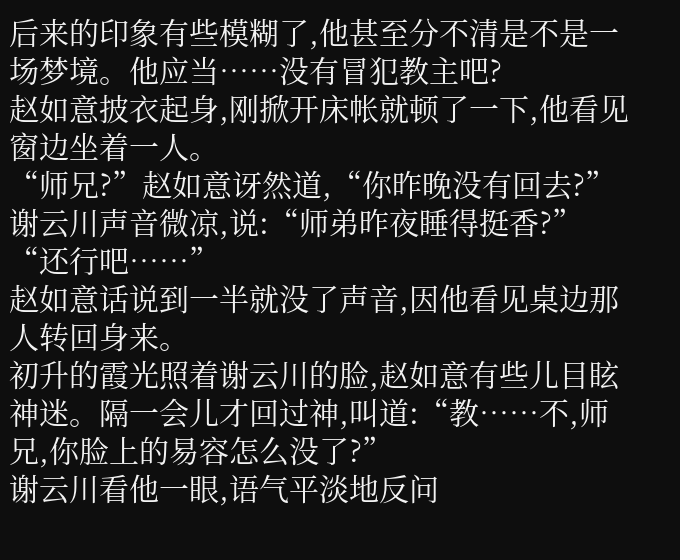后来的印象有些模糊了,他甚至分不清是不是一场梦境。他应当……没有冒犯教主吧?
赵如意披衣起身,刚掀开床帐就顿了一下,他看见窗边坐着一人。
“师兄?”赵如意讶然道,“你昨晚没有回去?”
谢云川声音微凉,说:“师弟昨夜睡得挺香?”
“还行吧……”
赵如意话说到一半就没了声音,因他看见桌边那人转回身来。
初升的霞光照着谢云川的脸,赵如意有些儿目眩神迷。隔一会儿才回过神,叫道:“教……不,师兄,你脸上的易容怎么没了?”
谢云川看他一眼,语气平淡地反问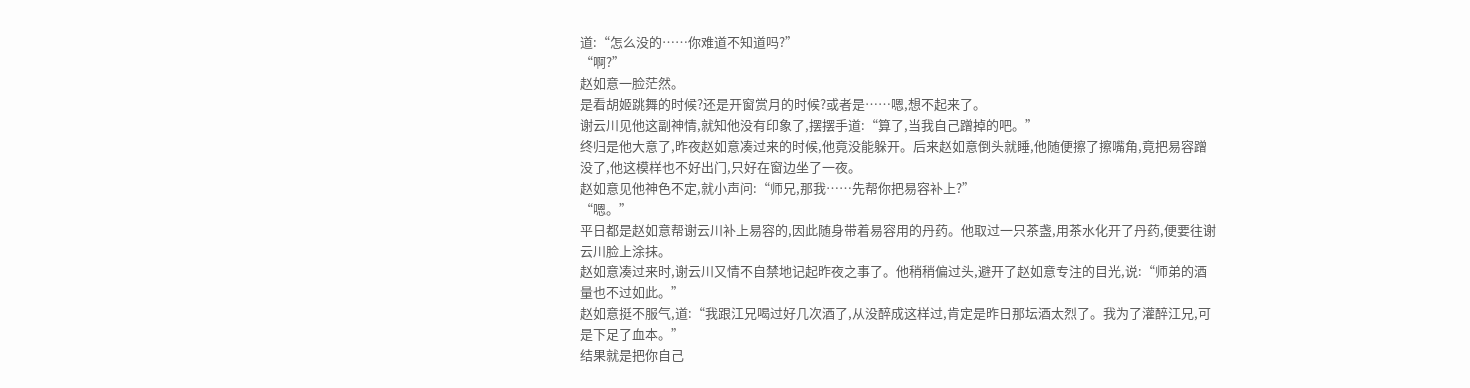道:“怎么没的……你难道不知道吗?”
“啊?”
赵如意一脸茫然。
是看胡姬跳舞的时候?还是开窗赏月的时候?或者是……嗯,想不起来了。
谢云川见他这副神情,就知他没有印象了,摆摆手道:“算了,当我自己蹭掉的吧。”
终归是他大意了,昨夜赵如意凑过来的时候,他竟没能躲开。后来赵如意倒头就睡,他随便擦了擦嘴角,竟把易容蹭没了,他这模样也不好出门,只好在窗边坐了一夜。
赵如意见他神色不定,就小声问:“师兄,那我……先帮你把易容补上?”
“嗯。”
平日都是赵如意帮谢云川补上易容的,因此随身带着易容用的丹药。他取过一只茶盏,用茶水化开了丹药,便要往谢云川脸上涂抹。
赵如意凑过来时,谢云川又情不自禁地记起昨夜之事了。他稍稍偏过头,避开了赵如意专注的目光,说:“师弟的酒量也不过如此。”
赵如意挺不服气,道:“我跟江兄喝过好几次酒了,从没醉成这样过,肯定是昨日那坛酒太烈了。我为了灌醉江兄,可是下足了血本。”
结果就是把你自己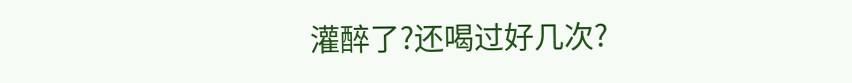灌醉了?还喝过好几次?